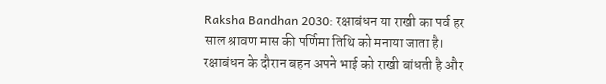Raksha Bandhan 2030: रक्षाबंधन या राखी का पर्व हर साल श्रावण मास की पर्णिमा तिथि को मनाया जाता है। रक्षाबंधन के दौरान बहन अपने भाई को राखी बांधती है और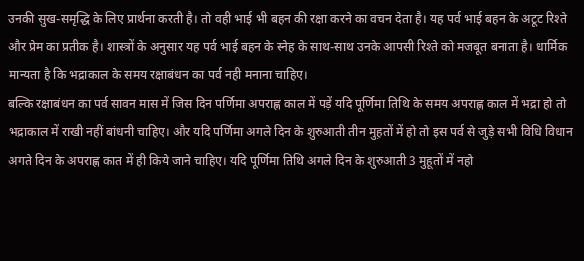उनकी सुख-समृद्धि के लिए प्रार्थना करती है। तो वही भाई भी बहन की रक्षा करने का वचन देता है। यह पर्व भाई बहन के अटूट रिश्ते और प्रेम का प्रतीक है। शास्त्रों के अनुसार यह पर्व भाई बहन के स्नेह के साथ-साथ उनके आपसी रिश्ते को मजबूत बनाता है। धार्मिक मान्यता है कि भद्राकाल के समय रक्षाबंधन का पर्व नही मनाना चाहिए।
बल्कि रक्षाबंधन का पर्व सावन मास में जिस दिन पर्णिमा अपराह्ण काल में पड़ें यदि पूर्णिमा तिथि के समय अपराह्ण काल में भद्रा हो तो भद्राकाल में राखी नहीं बांधनी चाहिए। और यदि पर्णिमा अगले दिन के शुरुआती तीन मुह़तों में हो तो इस पर्व से जुड़े सभी विधि विधान अगते दिन के अपराह्ण कात में ही किये जाने चाहिए। यदि पूर्णिमा तिथि अगले दिन के शुरुआती 3 मुहूतों में नहो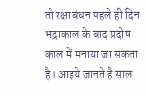तो रक्षाबंधन पहले ही दिन भद्राकाल के बाद प्रदोष काल में मनाया जा सकता है। आइये जानते है साल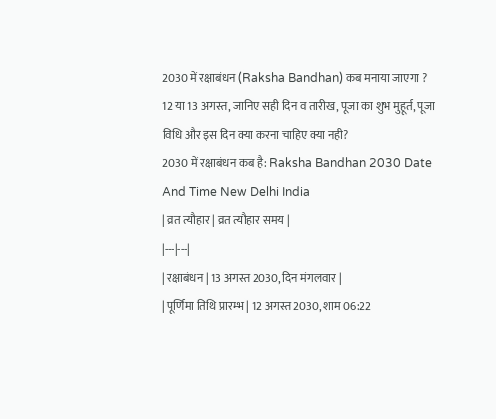2030 में रक्षाबंधन (Raksha Bandhan) कब मनाया जाएगा ? 12 या 13 अगस्त, जानिए सही दिन व तारीख, पूजा का शुभ मुहूर्त, पूजा विधि और इस दिन क्या करना चाहिए क्या नही?
2030 में रक्षाबंधन कब है: Raksha Bandhan 2030 Date And Time New Delhi India
| व्रत त्यौहार | व्रत त्यौहार समय |
|---|---|
| रक्षाबंधन | 13 अगस्त 2030, दिन मंगलवार |
| पूर्णिमा तिथि प्रारम्भ | 12 अगस्त 2030, शाम 06:22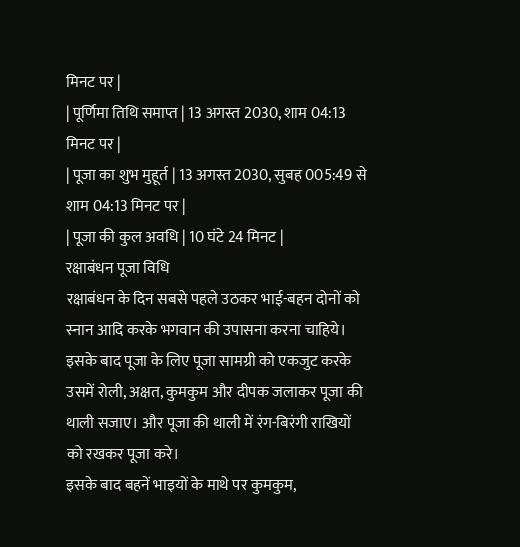मिनट पर |
| पूर्णिमा तिथि समाप्त | 13 अगस्त 2030, शाम 04:13 मिनट पर |
| पूजा का शुभ मुहूर्त | 13 अगस्त 2030, सुबह 005:49 से शाम 04:13 मिनट पर |
| पूजा की कुल अवधि | 10 घंटे 24 मिनट |
रक्षाबंधन पूजा विधि
रक्षाबंधन के दिन सबसे पहले उठकर भाई-बहन दोनों को स्नान आदि करके भगवान की उपासना करना चाहिये। इसके बाद पूजा के लिए पूजा सामग्री को एकजुट करके उसमें रोली, अक्षत, कुमकुम और दीपक जलाकर पूजा की थाली सजाए। और पूजा की थाली में रंग-बिरंगी राखियों को रखकर पूजा करे।
इसके बाद बहनें भाइयों के माथे पर कुमकुम,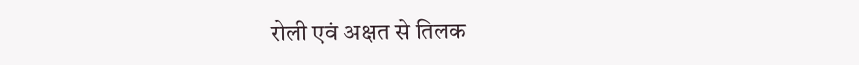रोली एवं अक्षत से तिलक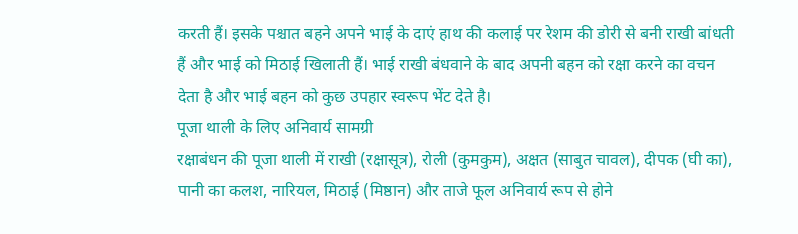करती हैं। इसके पश्चात बहने अपने भाई के दाएं हाथ की कलाई पर रेशम की डोरी से बनी राखी बांधती हैं और भाई को मिठाई खिलाती हैं। भाई राखी बंधवाने के बाद अपनी बहन को रक्षा करने का वचन देता है और भाई बहन को कुछ उपहार स्वरूप भेंट देते है।
पूजा थाली के लिए अनिवार्य सामग्री
रक्षाबंधन की पूजा थाली में राखी (रक्षासूत्र), रोली (कुमकुम), अक्षत (साबुत चावल), दीपक (घी का), पानी का कलश, नारियल, मिठाई (मिष्ठान) और ताजे फूल अनिवार्य रूप से होने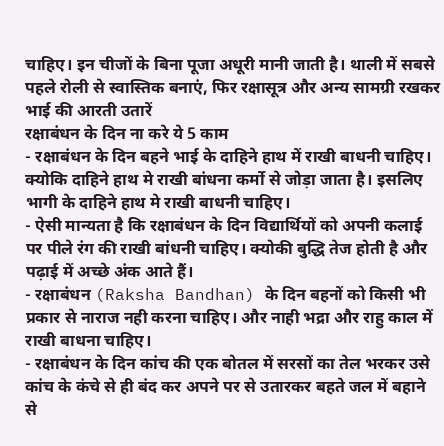चाहिए। इन चीजों के बिना पूजा अधूरी मानी जाती है। थाली में सबसे पहले रोली से स्वास्तिक बनाएं, फिर रक्षासूत्र और अन्य सामग्री रखकर भाई की आरती उतारें
रक्षाबंधन के दिन ना करे ये 5 काम
- रक्षाबंधन के दिन बहने भाई के दाहिने हाथ में राखी बाधनी चाहिए। क्योकि दाहिने हाथ मे राखी बांधना कर्मो से जोड़ा जाता है। इसलिए भागी के दाहिने हाथ मे राखी बाधनी चाहिए।
- ऐसी मान्यता है कि रक्षाबंधन के दिन विद्यार्थियों को अपनी कलाई पर पीले रंग की राखी बांधनी चाहिए। क्योकी बुद्धि तेज होती है और पढ़ाई में अच्छे अंक आते हैं।
- रक्षाबंधन (Raksha Bandhan) के दिन बहनों को किसी भी प्रकार से नाराज नही करना चाहिए। और नाही भद्रा और राहु काल में राखी बाधना चाहिए।
- रक्षाबंधन के दिन कांच की एक बोतल में सरसों का तेल भरकर उसे कांच के कंचे से ही बंद कर अपने पर से उतारकर बहते जल में बहाने से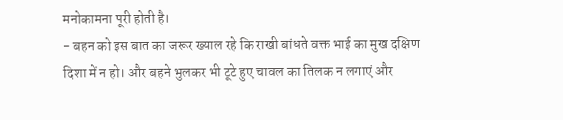मनोकामना पूरी होती है।
- बहन को इस बात का जरूर ख्याल रहे कि राखी बांधते वक्त भाई का मुख दक्षिण दिशा में न हो। और बहने भुलकर भी टूटे हुए चावल का तिलक न लगाएं और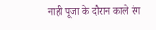नाही पूजा के दौरान काले रंग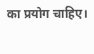का प्रयोग चाहिए।